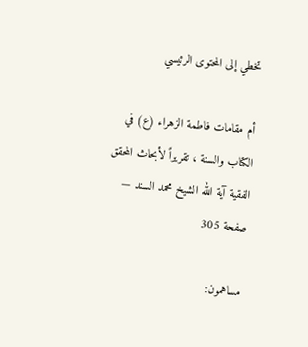تخطي إلى المحتوى الرئيسي

أم مقامات فاطمة الزهراء (ع) في الكتاب والسنة ، تقريراً لأبحاث المحقق الفقية آية الله الشيخ محمد السند — صفحة 305

مساهمون: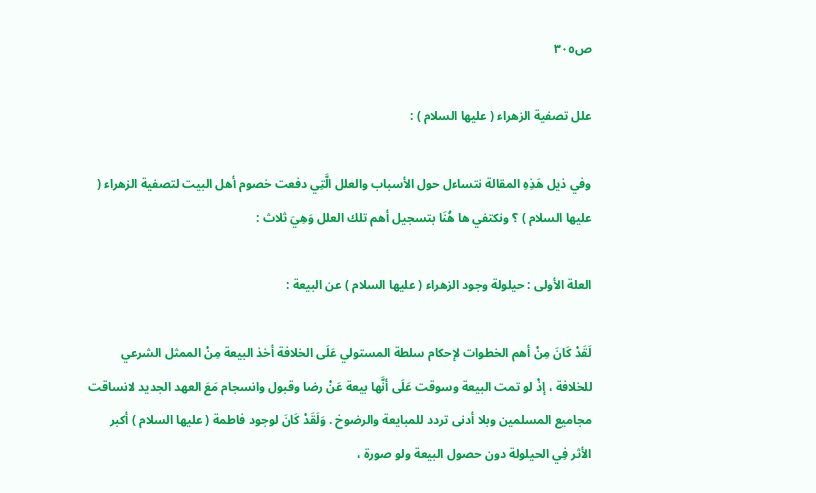ص٣٠٥

علل تصفية الزهراء ( عليها السلام ) :

وفي ذيل هَذِهِ المقالة نتساءل حول الأسباب والعلل الَّتِي دفعت خصوم أهل البيت لتصفية الزهراء ( عليها السلام ) ؟ ونكتفي ها هُنَا بتسجيل أهم تلك العلل وَهِيَ ثلاث :

العلة الأولى : حيلولة وجود الزهراء ( عليها السلام ) عن البيعة :

لَقَدْ كَانَ مِنْ أهم الخطوات لإحكام سلطة المستولي عَلَى الخلافة أخذ البيعة مِنْ الممثل الشرعي للخلافة ، إذْ لو تمت البيعة وسوقت عَلَى أنَّها بيعة عَنْ رضا وقبول وانسجام مَعَ العهد الجديد لانساقت مجاميع المسلمين وبلا أدنى تردد للمبايعة والرضوخ . وَلَقَدْ كَانَ لوجود فاطمة ( عليها السلام ) أكبر الأثر فِي الحيلولة دون حصول البيعة ولو صورة ،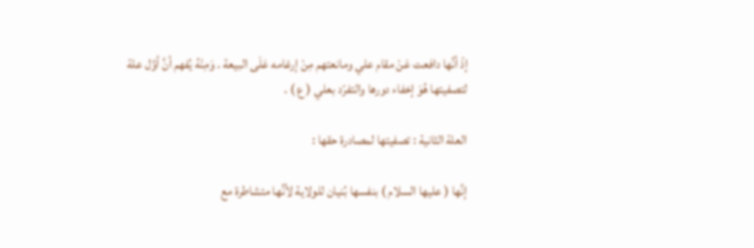إذْ أنَّها دافعت عَنْ مقام علي ومانعتهم مِنْ إرغامه عَلَى البيعة . وَمِنْهُ يُفهم أنَّ أوَّل علة لتصفيتها هُوَ إخفاء دورها والتفرّد بعلي ( ع ) .

العلة الثانية : تصفيتها لمصادرة حقها :

إنَّها ( عليها السلام ) بنفسها بُنيان للولاية لأنَّها متشاطرة مع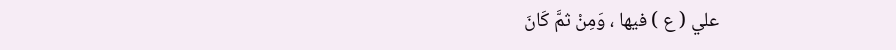علي ( ع ) فيها ، وَمِنْ ثمَّ كَانَ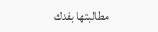مطالبتها بفدك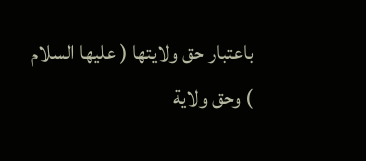باعتبار حق ولايتها ( عليها السلام ) وحق ولاية